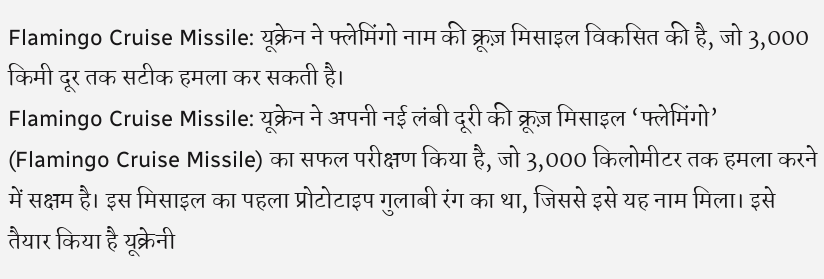Flamingo Cruise Missile: यूक्रेन ने फ्लेमिंगो नाम की क्रूज़ मिसाइल विकसित की है, जो 3,000 किमी दूर तक सटीक हमला कर सकती है।
Flamingo Cruise Missile: यूक्रेन ने अपनी नई लंबी दूरी की क्रूज़ मिसाइल ‘फ्लेमिंगो’ (Flamingo Cruise Missile) का सफल परीक्षण किया है, जो 3,000 किलोमीटर तक हमला करने में सक्षम है। इस मिसाइल का पहला प्रोटोटाइप गुलाबी रंग का था, जिससे इसे यह नाम मिला। इसे तैयार किया है यूक्रेनी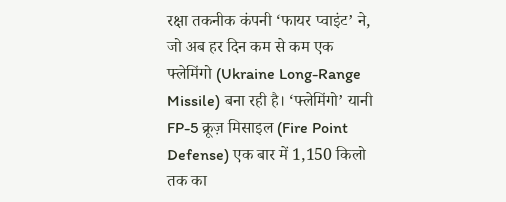रक्षा तकनीक कंपनी ‘फायर प्वाइंट’ ने, जो अब हर दिन कम से कम एक फ्लेमिंगो (Ukraine Long-Range Missile) बना रही है। ‘फ्लेमिंगो’ यानी FP-5 क्रूज़ मिसाइल (Fire Point Defense) एक बार में 1,150 किलो तक का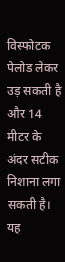विस्फोटक पेलोड लेकर उड़ सकती है और 14 मीटर के अंदर सटीक निशाना लगा सकती है। यह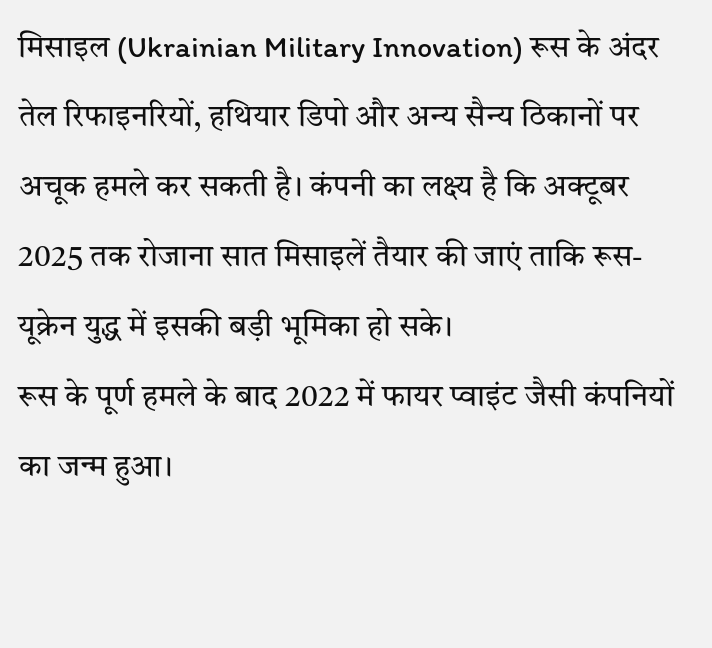मिसाइल (Ukrainian Military Innovation) रूस के अंदर तेल रिफाइनरियों, हथियार डिपो और अन्य सैन्य ठिकानों पर अचूक हमले कर सकती है। कंपनी का लक्ष्य है कि अक्टूबर 2025 तक रोजाना सात मिसाइलें तैयार की जाएं ताकि रूस- यूक्रेन युद्ध में इसकी बड़ी भूमिका हो सके।
रूस के पूर्ण हमले के बाद 2022 में फायर प्वाइंट जैसी कंपनियों का जन्म हुआ।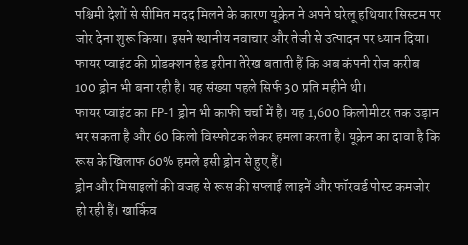पश्चिमी देशों से सीमित मदद मिलने के कारण यूक्रेन ने अपने घरेलू हथियार सिस्टम पर जोर देना शुरू किया। इसने स्थानीय नवाचार और तेजी से उत्पादन पर ध्यान दिया।
फायर प्वाइंट की प्रोडक्शन हेड इरीना तेरेख बताती हैं कि अब कंपनी रोज करीब 100 ड्रोन भी बना रही है। यह संख्या पहले सिर्फ 30 प्रति महीने थी।
फायर प्वाइंट का FP-1 ड्रोन भी काफी चर्चा में है। यह 1,600 किलोमीटर तक उड़ान भर सकता है और 60 किलो विस्फोटक लेकर हमला करता है। यूक्रेन का दावा है कि रूस के खिलाफ 60% हमले इसी ड्रोन से हुए हैं।
ड्रोन और मिसाइलों की वजह से रूस की सप्लाई लाइनें और फॉरवर्ड पोस्ट कमजोर हो रही हैं। खार्किव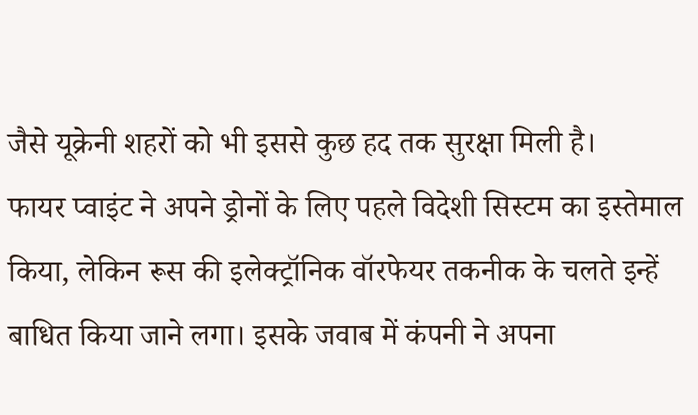जैसे यूक्रेनी शहरों को भी इससे कुछ हद तक सुरक्षा मिली है।
फायर प्वाइंट ने अपने ड्रोनों के लिए पहले विदेशी सिस्टम का इस्तेमाल किया, लेकिन रूस की इलेक्ट्रॉनिक वॉरफेयर तकनीक के चलते इन्हें बाधित किया जाने लगा। इसके जवाब में कंपनी ने अपना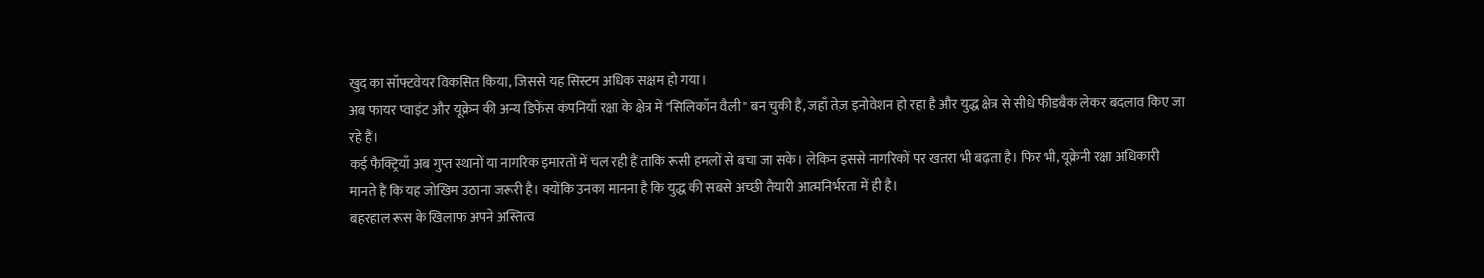खुद का सॉफ्टवेयर विकसित किया, जिससे यह सिस्टम अधिक सक्षम हो गया।
अब फायर प्वाइंट और यूक्रेन की अन्य डिफेंस कंपनियाँ रक्षा के क्षेत्र में "सिलिकॉन वैली" बन चुकी हैं, जहाँ तेज़ इनोवेशन हो रहा है और युद्ध क्षेत्र से सीधे फीडबैक लेकर बदलाव किए जा रहे हैं।
कई फैक्ट्रियाँ अब गुप्त स्थानों या नागरिक इमारतों में चल रही हैं ताकि रूसी हमलों से बचा जा सके। लेकिन इससे नागरिकों पर खतरा भी बढ़ता है। फिर भी, यूक्रेनी रक्षा अधिकारी मानते हैं कि यह जोखिम उठाना जरूरी है। क्योंकि उनका मानना है कि युद्ध की सबसे अच्छी तैयारी आत्मनिर्भरता में ही है।
बहरहाल रूस के खिलाफ अपने अस्तित्व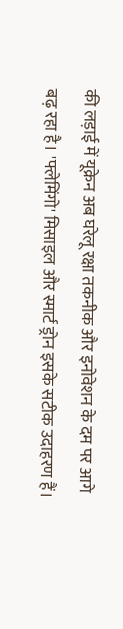की लड़ाई में यूक्रेन अब घरेलू रक्षा तकनीक और इनोवेशन के दम पर आगे बढ़ रहा है। 'फ्लेमिंगो' मिसाइल और स्मार्ट ड्रोन इसके सटीक उदाहरण हैं।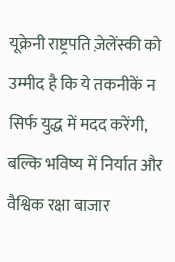यूक्रेनी राष्ट्रपति ज़ेलेंस्की को उम्मीद है कि ये तकनीकें न सिर्फ युद्ध में मदद करेंगी, बल्कि भविष्य में निर्यात और वैश्विक रक्षा बाजार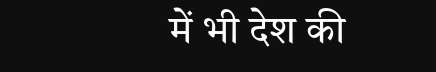में भी देश की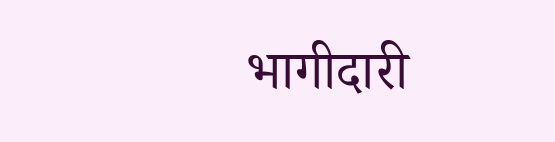भागीदारी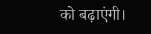को बढ़ाएंगी।